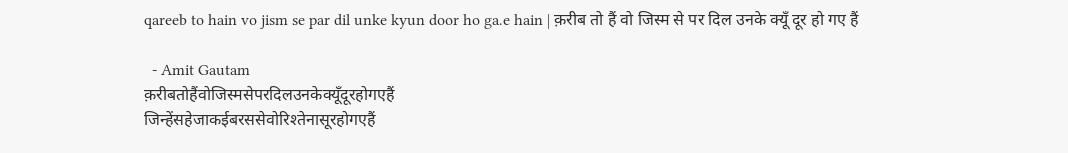qareeb to hain vo jism se par dil unke kyun door ho ga.e hain | क़रीब तो हैं वो जिस्म से पर दिल उनके क्यूँ दूर हो गए हैं

  - Amit Gautam
क़रीबतोहैंवोजिस्मसेपरदिलउनकेक्यूँदूरहोगएहैं
जिन्हेंसहेजाकईबरससेवोरिश्तेनासूरहोगएहैं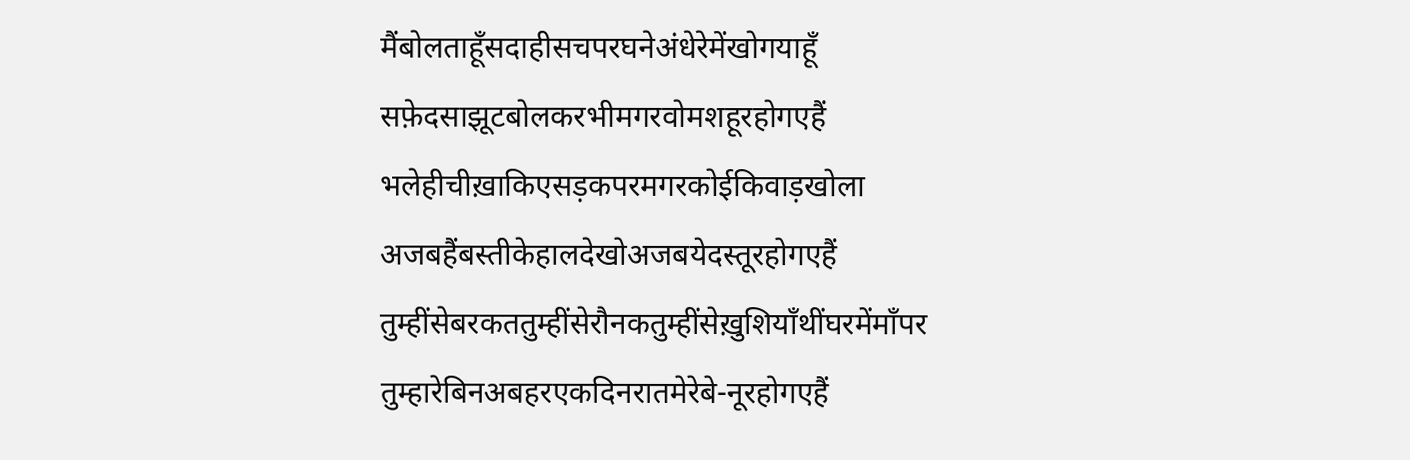मैंबोलताहूँसदाहीसचपरघनेअंधेरेमेंखोगयाहूँ
सफ़ेदसाझूटबोलकरभीमगरवोमशहूरहोगएहैं
भलेहीचीख़ाकिएसड़कपरमगरकोईकिवाड़खोला
अजबहैंबस्तीकेहालदेखोअजबयेदस्तूरहोगएहैं
तुम्हींसेबरकततुम्हींसेरौनकतुम्हींसेख़ुशियाँथींघरमेंमाँपर
तुम्हारेबिनअबहरएकदिनरातमेरेबे-नूरहोगएहैं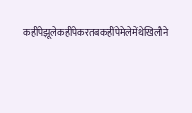कहींपेझूलेकहींपेकरतबकहींपेमेलेमेंथेखिलौने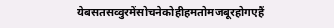येबसतसव्वुरमेंसोचनेकोहीहमतोमजबूरहोगएहैं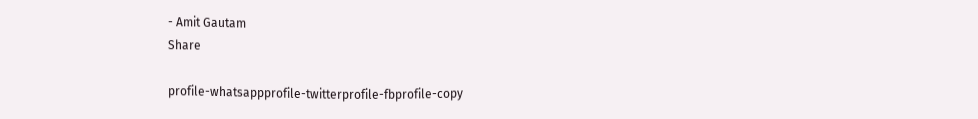- Amit Gautam
Share

profile-whatsappprofile-twitterprofile-fbprofile-copy